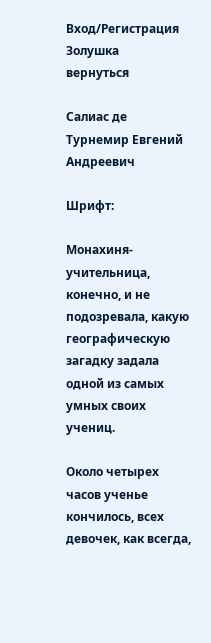Вход/Регистрация
Золушка
вернуться

Салиас де Турнемир Евгений Андреевич

Шрифт:

Монахиня-учительница, конечно, и не подозревала, какую географическую загадку задала одной из самых умных своих учениц.

Около четырех часов ученье кончилось, всех девочек, как всегда,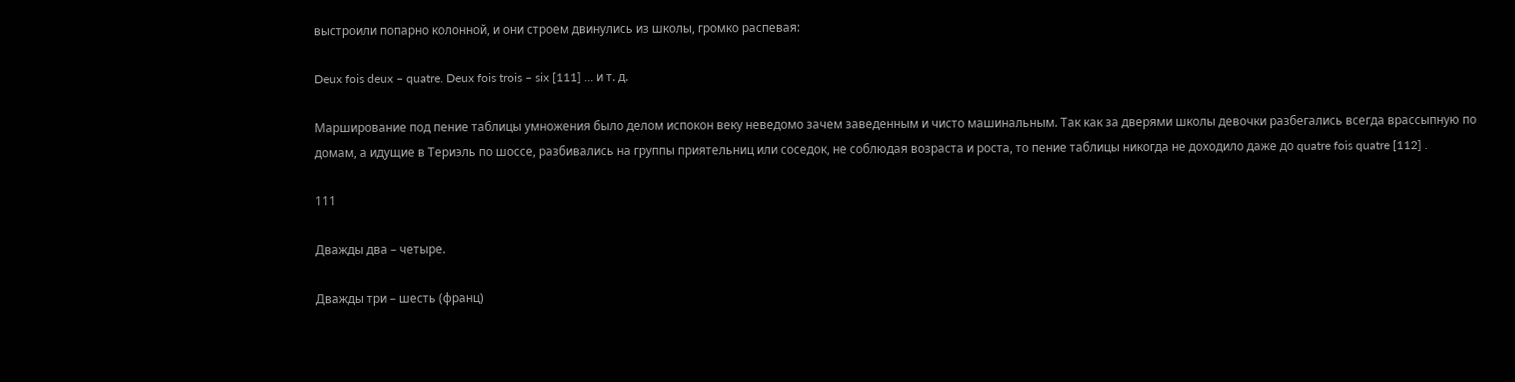выстроили попарно колонной, и они строем двинулись из школы, громко распевая:

Deux fois deux – quatre. Deux fois trois – six [111] … и т. д.

Марширование под пение таблицы умножения было делом испокон веку неведомо зачем заведенным и чисто машинальным. Так как за дверями школы девочки разбегались всегда врассыпную по домам, а идущие в Териэль по шоссе, разбивались на группы приятельниц или соседок, не соблюдая возраста и роста, то пение таблицы никогда не доходило даже до quatre fois quatre [112] .

111

Дважды два – четыре.

Дважды три – шесть (франц)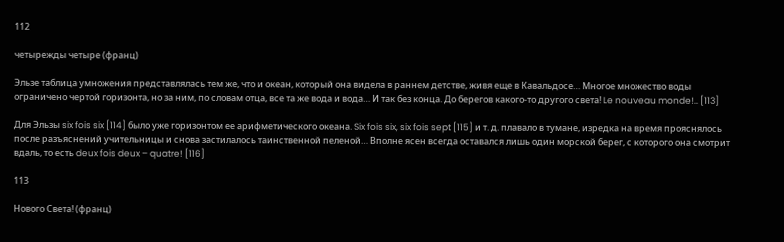112

четырежды четыре (франц)

Эльзе таблица умножения представлялась тем же, что и океан, который она видела в раннем детстве, живя еще в Кавальдосе… Многое множество воды ограничено чертой горизонта, но за ним, по словам отца, все та же вода и вода… И так без конца. До берегов какого-то другого света! Le nouveau monde!.. [113]

Для Эльзы six fois six [114] было уже горизонтом ее арифметического океана. Six fois six, six fois sept [115] и т. д. плавало в тумане, изредка на время прояснялось после разъяснений учительницы и снова застилалось таинственной пеленой… Вполне ясен всегда оставался лишь один морской берег, с которого она смотрит вдаль, то есть deux fois deux – quatre! [116]

113

Нового Света! (франц)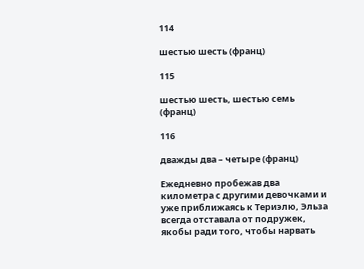114

шестью шесть (франц)

115

шестью шесть, шестью семь (франц)

116

дважды два – четыре (франц)

Ежедневно пробежав два километра с другими девочками и уже приближаясь к Териэлю, Эльза всегда отставала от подружек, якобы ради того, чтобы нарвать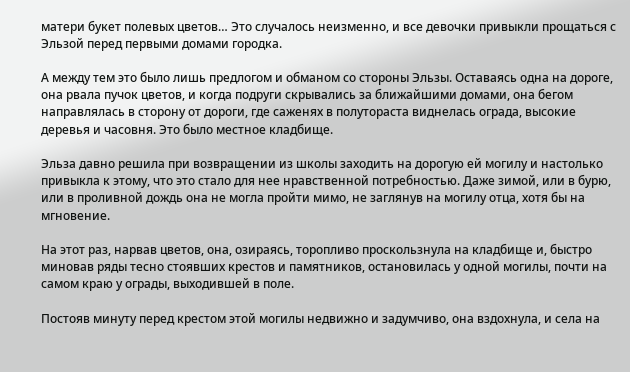матери букет полевых цветов… Это случалось неизменно, и все девочки привыкли прощаться с Эльзой перед первыми домами городка.

А между тем это было лишь предлогом и обманом со стороны Эльзы. Оставаясь одна на дороге, она рвала пучок цветов, и когда подруги скрывались за ближайшими домами, она бегом направлялась в сторону от дороги, где саженях в полутораста виднелась ограда, высокие деревья и часовня. Это было местное кладбище.

Эльза давно решила при возвращении из школы заходить на дорогую ей могилу и настолько привыкла к этому, что это стало для нее нравственной потребностью. Даже зимой, или в бурю, или в проливной дождь она не могла пройти мимо, не заглянув на могилу отца, хотя бы на мгновение.

На этот раз, нарвав цветов, она, озираясь, торопливо проскользнула на кладбище и, быстро миновав ряды тесно стоявших крестов и памятников, остановилась у одной могилы, почти на самом краю у ограды, выходившей в поле.

Постояв минуту перед крестом этой могилы недвижно и задумчиво, она вздохнула, и села на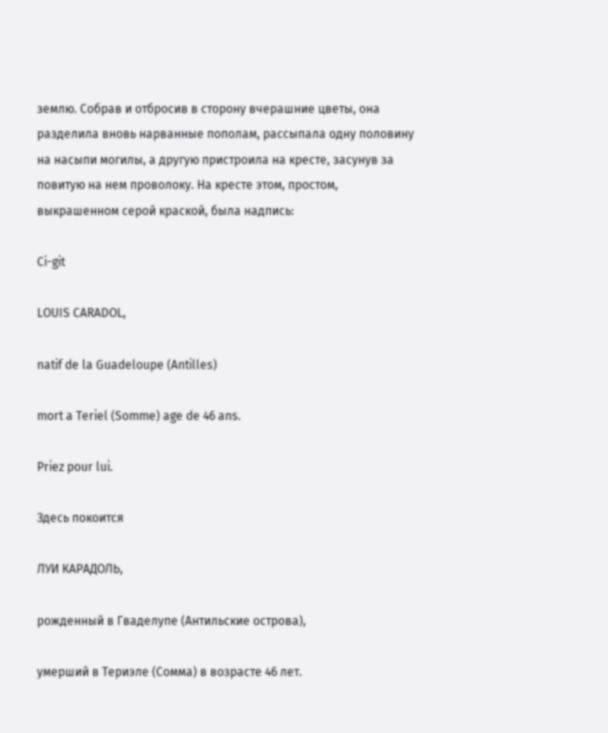землю. Собрав и отбросив в сторону вчерашние цветы, она разделила вновь нарванные пополам, рассыпала одну половину на насыпи могилы, а другую пристроила на кресте, засунув за повитую на нем проволоку. На кресте этом, простом, выкрашенном серой краской, была надпись:

Ci-git

LOUIS CARADOL,

natif de la Guadeloupe (Antilles)

mort a Teriel (Somme) age de 46 ans.

Priez pour lui.

Здесь покоится

ЛУИ КАРАДОЛЬ,

рожденный в Гваделупе (Антильские острова),

умерший в Териэле (Сомма) в возрасте 46 лет.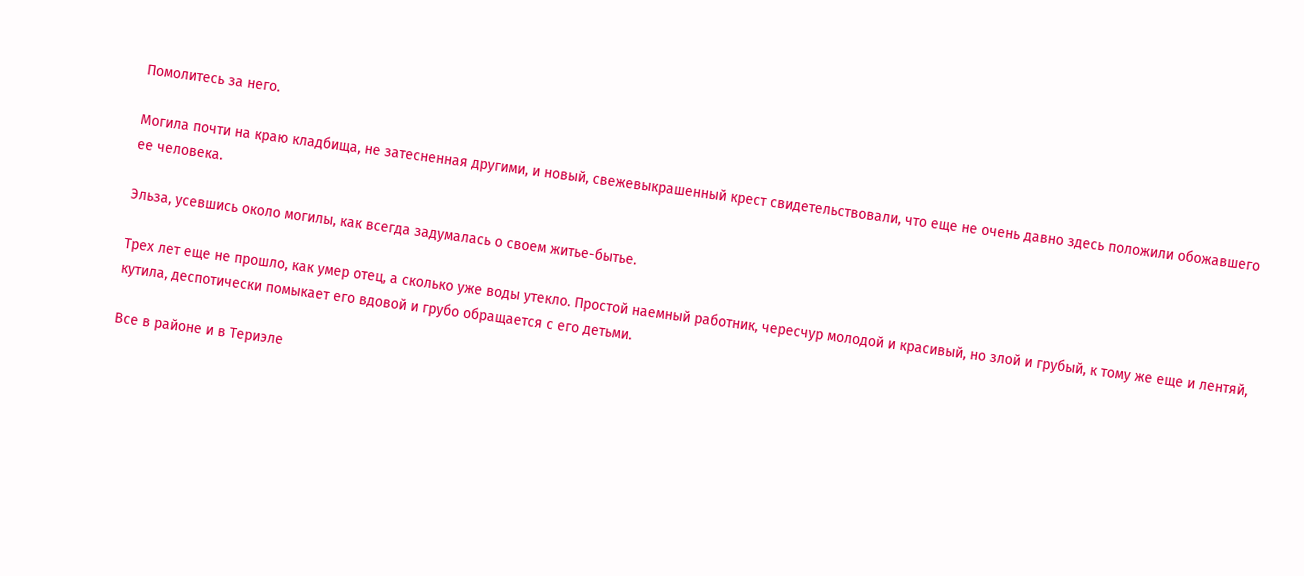Помолитесь за него.

Могила почти на краю кладбища, не затесненная другими, и новый, свежевыкрашенный крест свидетельствовали, что еще не очень давно здесь положили обожавшего ее человека.

Эльза, усевшись около могилы, как всегда задумалась о своем житье-бытье.

Трех лет еще не прошло, как умер отец, а сколько уже воды утекло. Простой наемный работник, чересчур молодой и красивый, но злой и грубый, к тому же еще и лентяй, кутила, деспотически помыкает его вдовой и грубо обращается с его детьми.

Все в районе и в Териэле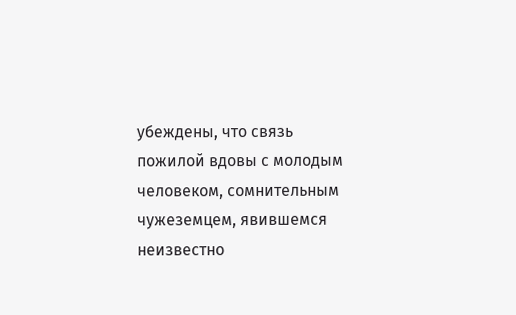убеждены, что связь пожилой вдовы с молодым человеком, сомнительным чужеземцем, явившемся неизвестно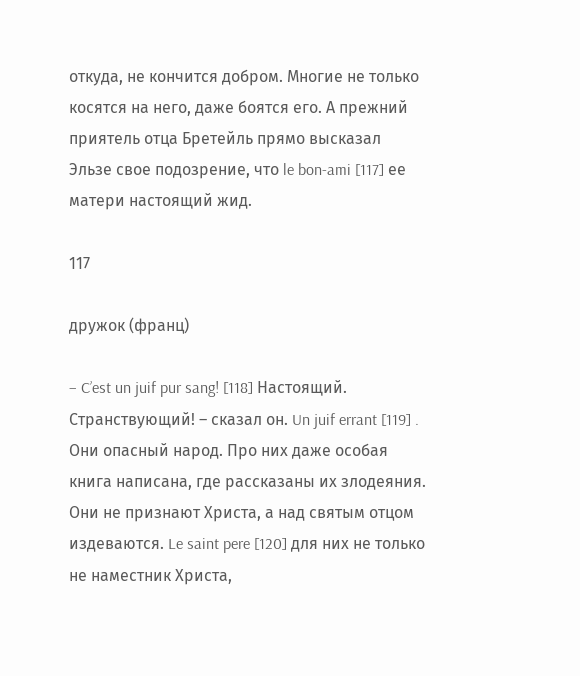откуда, не кончится добром. Многие не только косятся на него, даже боятся его. А прежний приятель отца Бретейль прямо высказал Эльзе свое подозрение, что le bon-ami [117] ее матери настоящий жид.

117

дружок (франц)

– C’est un juif pur sang! [118] Настоящий. Странствующий! – сказал он. Un juif errant [119] . Они опасный народ. Про них даже особая книга написана, где рассказаны их злодеяния. Они не признают Христа, а над святым отцом издеваются. Le saint pere [120] для них не только не наместник Христа,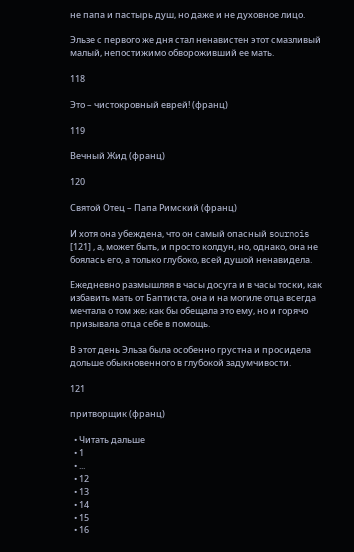не папа и пастырь душ, но даже и не духовное лицо.

Эльзе с первого же дня стал ненавистен этот смазливый малый, непостижимо обвороживший ее мать.

118

Это – чистокровный еврей! (франц)

119

Вечный Жид (франц)

120

Святой Отец – Папа Римский (франц)

И хотя она убеждена, что он самый опасный sournois [121] , а, может быть, и просто колдун, но, однако, она не боялась его, а только глубоко, всей душой ненавидела.

Ежедневно размышляя в часы досуга и в часы тоски, как избавить мать от Баптиста, она и на могиле отца всегда мечтала о том же; как бы обещала это ему, но и горячо призывала отца себе в помощь.

В этот день Эльза была особенно грустна и просидела дольше обыкновенного в глубокой задумчивости.

121

притворщик (франц)

  • Читать дальше
  • 1
  • ...
  • 12
  • 13
  • 14
  • 15
  • 16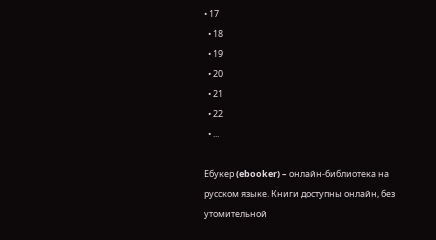• 17
  • 18
  • 19
  • 20
  • 21
  • 22
  • ...

Ебукер (ebooker) – онлайн-библиотека на русском языке. Книги доступны онлайн, без утомительной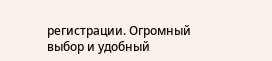регистрации. Огромный выбор и удобный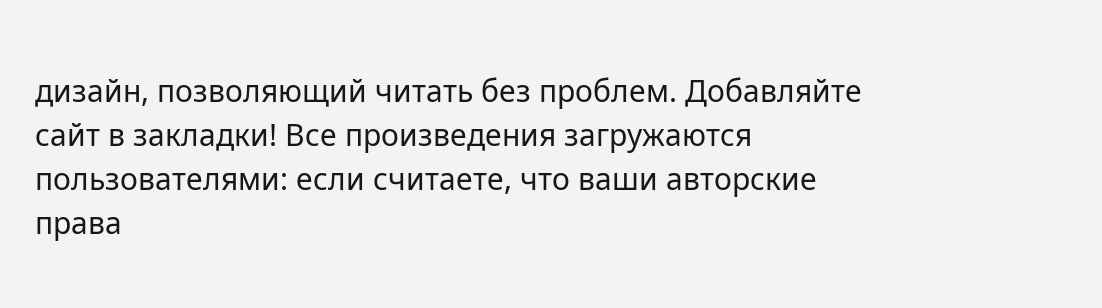дизайн, позволяющий читать без проблем. Добавляйте сайт в закладки! Все произведения загружаются пользователями: если считаете, что ваши авторские права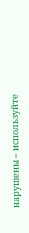нарушены – используйте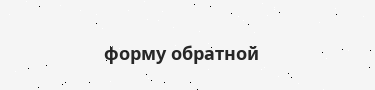форму обратной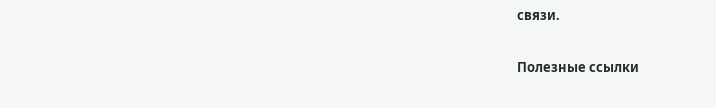связи.

Полезные ссылки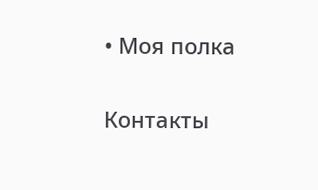• Моя полка

Контакты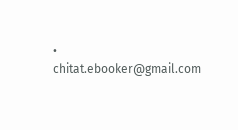• chitat.ebooker@gmail.com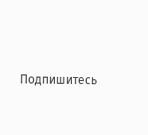Подпишитесь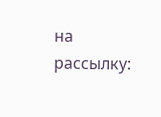на рассылку: